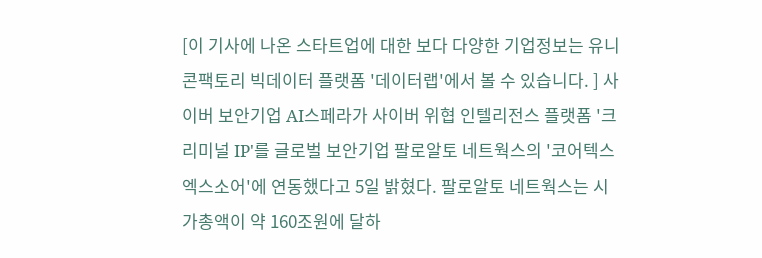[이 기사에 나온 스타트업에 대한 보다 다양한 기업정보는 유니콘팩토리 빅데이터 플랫폼 '데이터랩'에서 볼 수 있습니다. ] 사이버 보안기업 AI스페라가 사이버 위협 인텔리전스 플랫폼 '크리미널 IP'를 글로벌 보안기업 팔로알토 네트웍스의 '코어텍스 엑스소어'에 연동했다고 5일 밝혔다. 팔로알토 네트웍스는 시가총액이 약 160조원에 달하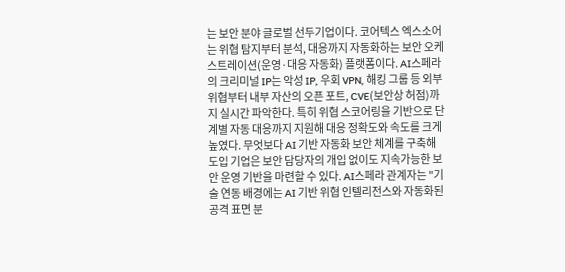는 보안 분야 글로벌 선두기업이다. 코어텍스 엑스소어는 위협 탐지부터 분석, 대응까지 자동화하는 보안 오케스트레이션(운영·대응 자동화) 플랫폼이다. AI스페라의 크리미널 IP는 악성 IP, 우회 VPN, 해킹 그룹 등 외부 위협부터 내부 자산의 오픈 포트, CVE(보안상 허점)까지 실시간 파악한다. 특히 위협 스코어링을 기반으로 단계별 자동 대응까지 지원해 대응 정확도와 속도를 크게 높였다. 무엇보다 AI 기반 자동화 보안 체계를 구축해 도입 기업은 보안 담당자의 개입 없이도 지속가능한 보안 운영 기반을 마련할 수 있다. AI스페라 관계자는 "기술 연동 배경에는 AI 기반 위협 인텔리전스와 자동화된 공격 표면 분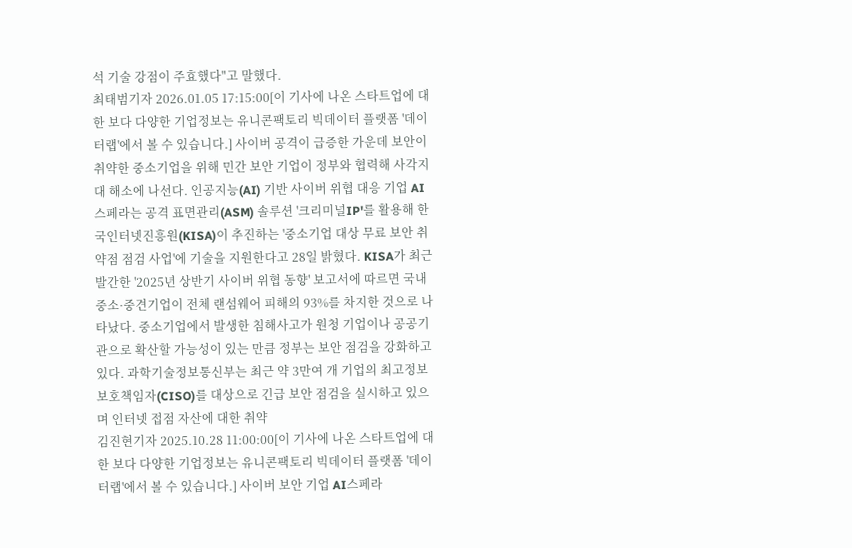석 기술 강점이 주효했다"고 말했다.
최태범기자 2026.01.05 17:15:00[이 기사에 나온 스타트업에 대한 보다 다양한 기업정보는 유니콘팩토리 빅데이터 플랫폼 '데이터랩'에서 볼 수 있습니다.] 사이버 공격이 급증한 가운데 보안이 취약한 중소기업을 위해 민간 보안 기업이 정부와 협력해 사각지대 해소에 나선다. 인공지능(AI) 기반 사이버 위협 대응 기업 AI스페라는 공격 표면관리(ASM) 솔루션 '크리미널IP'를 활용해 한국인터넷진흥원(KISA)이 추진하는 '중소기업 대상 무료 보안 취약점 점검 사업'에 기술을 지원한다고 28일 밝혔다. KISA가 최근 발간한 '2025년 상반기 사이버 위협 동향' 보고서에 따르면 국내 중소·중견기업이 전체 랜섬웨어 피해의 93%를 차지한 것으로 나타났다. 중소기업에서 발생한 침해사고가 원청 기업이나 공공기관으로 확산할 가능성이 있는 만큼 정부는 보안 점검을 강화하고 있다. 과학기술정보통신부는 최근 약 3만여 개 기업의 최고정보보호책임자(CISO)를 대상으로 긴급 보안 점검을 실시하고 있으며 인터넷 접점 자산에 대한 취약
김진현기자 2025.10.28 11:00:00[이 기사에 나온 스타트업에 대한 보다 다양한 기업정보는 유니콘팩토리 빅데이터 플랫폼 '데이터랩'에서 볼 수 있습니다.] 사이버 보안 기업 AI스페라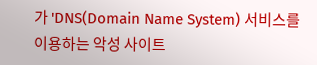가 'DNS(Domain Name System) 서비스를 이용하는 악성 사이트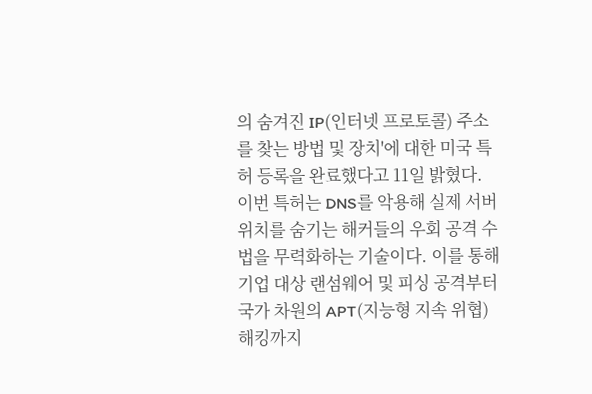의 숨겨진 IP(인터넷 프로토콜) 주소를 찾는 방법 및 장치'에 대한 미국 특허 등록을 완료했다고 11일 밝혔다. 이번 특허는 DNS를 악용해 실제 서버 위치를 숨기는 해커들의 우회 공격 수법을 무력화하는 기술이다. 이를 통해 기업 대상 랜섬웨어 및 피싱 공격부터 국가 차원의 APT(지능형 지속 위협) 해킹까지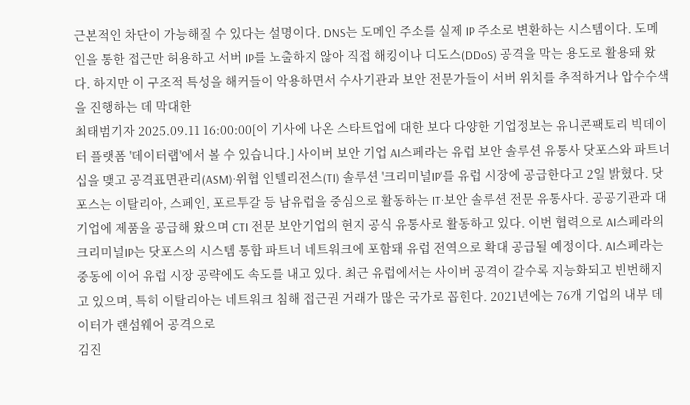근본적인 차단이 가능해질 수 있다는 설명이다. DNS는 도메인 주소를 실제 IP 주소로 변환하는 시스템이다. 도메인을 통한 접근만 허용하고 서버 IP를 노출하지 않아 직접 해킹이나 디도스(DDoS) 공격을 막는 용도로 활용돼 왔다. 하지만 이 구조적 특성을 해커들이 악용하면서 수사기관과 보안 전문가들이 서버 위치를 추적하거나 압수수색을 진행하는 데 막대한
최태범기자 2025.09.11 16:00:00[이 기사에 나온 스타트업에 대한 보다 다양한 기업정보는 유니콘팩토리 빅데이터 플랫폼 '데이터랩'에서 볼 수 있습니다.] 사이버 보안 기업 AI스페라는 유럽 보안 솔루션 유통사 닷포스와 파트너십을 맺고 공격표면관리(ASM)·위협 인텔리전스(TI) 솔루션 '크리미널IP'를 유럽 시장에 공급한다고 2일 밝혔다. 닷포스는 이탈리아, 스페인, 포르투갈 등 남유럽을 중심으로 활동하는 IT·보안 솔루션 전문 유통사다. 공공기관과 대기업에 제품을 공급해 왔으며 CTI 전문 보안기업의 현지 공식 유통사로 활동하고 있다. 이번 협력으로 AI스페라의 크리미널IP는 닷포스의 시스템 통합 파트너 네트워크에 포함돼 유럽 전역으로 확대 공급될 예정이다. AI스페라는 중동에 이어 유럽 시장 공략에도 속도를 내고 있다. 최근 유럽에서는 사이버 공격이 갈수록 지능화되고 빈번해지고 있으며, 특히 이탈리아는 네트워크 침해 접근권 거래가 많은 국가로 꼽힌다. 2021년에는 76개 기업의 내부 데이터가 랜섬웨어 공격으로
김진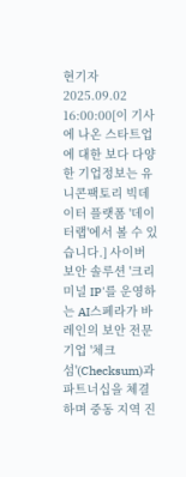현기자 2025.09.02 16:00:00[이 기사에 나온 스타트업에 대한 보다 다양한 기업정보는 유니콘팩토리 빅데이터 플랫폼 '데이터랩'에서 볼 수 있습니다.] 사이버 보안 솔루션 '크리미널 IP'를 운영하는 AI스페라가 바레인의 보안 전문기업 '체크섬'(Checksum)과 파트너십을 체결하며 중동 지역 진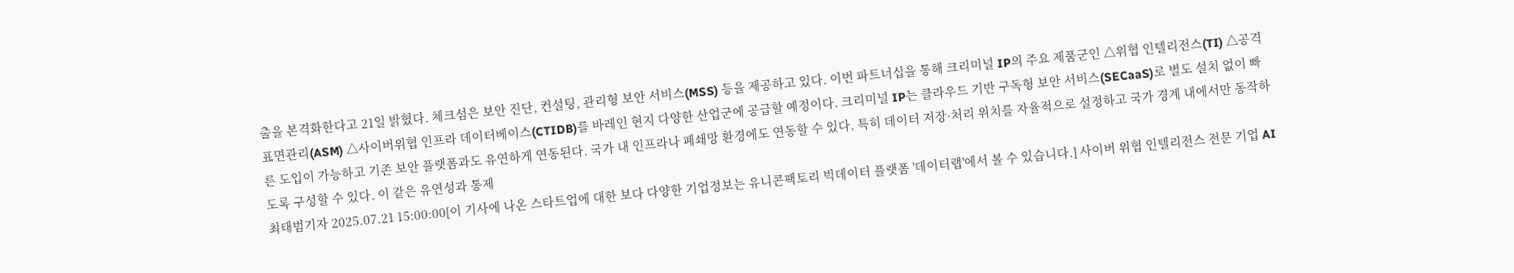출을 본격화한다고 21일 밝혔다. 체크섬은 보안 진단, 컨설팅, 관리형 보안 서비스(MSS) 등을 제공하고 있다. 이번 파트너십을 통해 크리미널 IP의 주요 제품군인 △위협 인텔리전스(TI) △공격표면관리(ASM) △사이버위협 인프라 데이터베이스(CTIDB)를 바레인 현지 다양한 산업군에 공급할 예정이다. 크리미널 IP는 클라우드 기반 구독형 보안 서비스(SECaaS)로 별도 설치 없이 빠른 도입이 가능하고 기존 보안 플랫폼과도 유연하게 연동된다. 국가 내 인프라나 폐쇄망 환경에도 연동할 수 있다. 특히 데이터 저장·처리 위치를 자율적으로 설정하고 국가 경계 내에서만 동작하도록 구성할 수 있다. 이 같은 유연성과 통제
최태범기자 2025.07.21 15:00:00[이 기사에 나온 스타트업에 대한 보다 다양한 기업정보는 유니콘팩토리 빅데이터 플랫폼 '데이터랩'에서 볼 수 있습니다.] 사이버 위협 인텔리전스 전문 기업 AI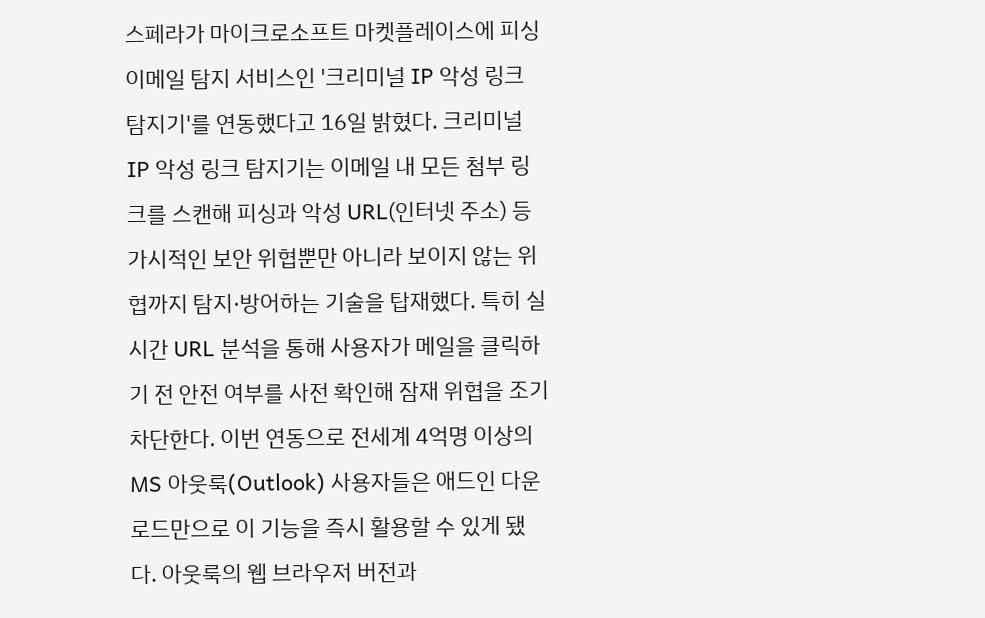스페라가 마이크로소프트 마켓플레이스에 피싱 이메일 탐지 서비스인 '크리미널 IP 악성 링크 탐지기'를 연동했다고 16일 밝혔다. 크리미널 IP 악성 링크 탐지기는 이메일 내 모든 첨부 링크를 스캔해 피싱과 악성 URL(인터넷 주소) 등 가시적인 보안 위협뿐만 아니라 보이지 않는 위협까지 탐지·방어하는 기술을 탑재했다. 특히 실시간 URL 분석을 통해 사용자가 메일을 클릭하기 전 안전 여부를 사전 확인해 잠재 위협을 조기 차단한다. 이번 연동으로 전세계 4억명 이상의 MS 아웃룩(Outlook) 사용자들은 애드인 다운로드만으로 이 기능을 즉시 활용할 수 있게 됐다. 아웃룩의 웹 브라우저 버전과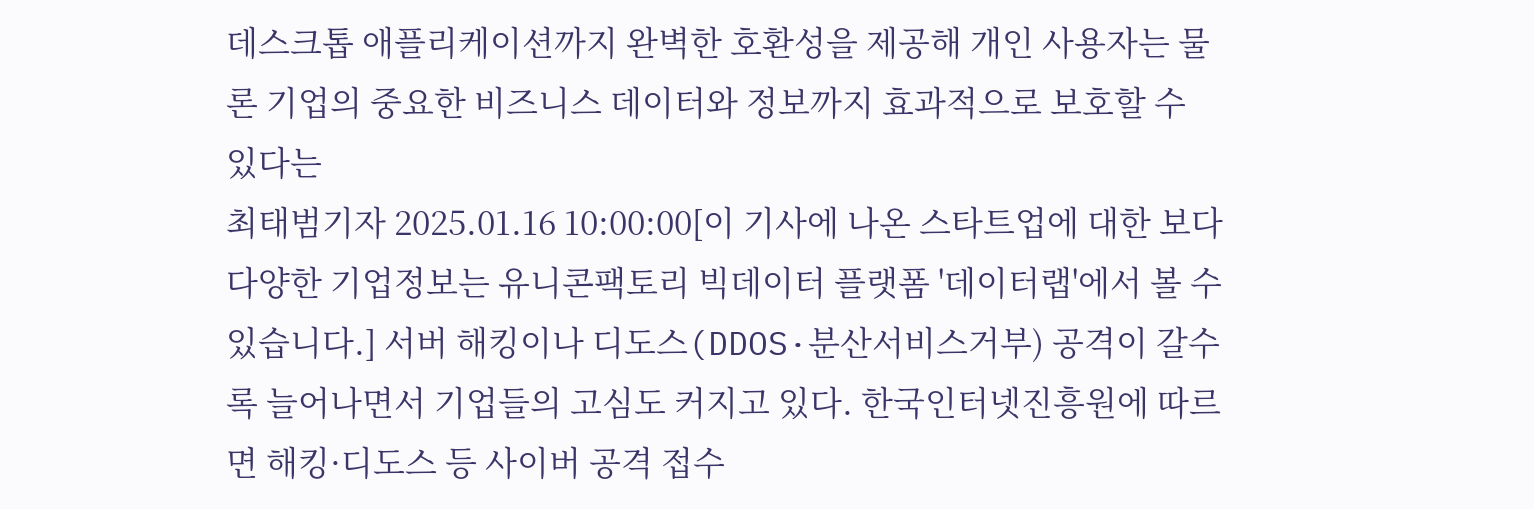데스크톱 애플리케이션까지 완벽한 호환성을 제공해 개인 사용자는 물론 기업의 중요한 비즈니스 데이터와 정보까지 효과적으로 보호할 수 있다는
최태범기자 2025.01.16 10:00:00[이 기사에 나온 스타트업에 대한 보다 다양한 기업정보는 유니콘팩토리 빅데이터 플랫폼 '데이터랩'에서 볼 수 있습니다.] 서버 해킹이나 디도스(DDOS·분산서비스거부) 공격이 갈수록 늘어나면서 기업들의 고심도 커지고 있다. 한국인터넷진흥원에 따르면 해킹·디도스 등 사이버 공격 접수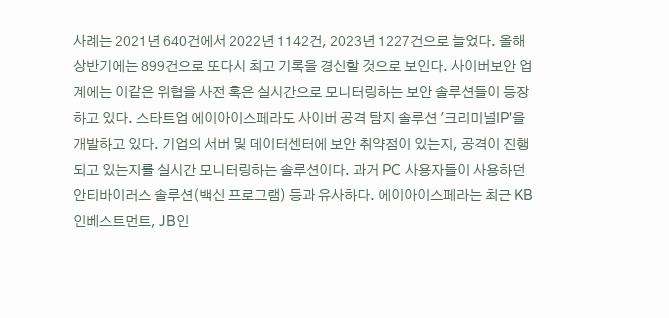사례는 2021년 640건에서 2022년 1142건, 2023년 1227건으로 늘었다. 올해 상반기에는 899건으로 또다시 최고 기록을 경신할 것으로 보인다. 사이버보안 업계에는 이같은 위협을 사전 혹은 실시간으로 모니터링하는 보안 솔루션들이 등장하고 있다. 스타트업 에이아이스페라도 사이버 공격 탐지 솔루션 '크리미널IP'을 개발하고 있다. 기업의 서버 및 데이터센터에 보안 취약점이 있는지, 공격이 진행되고 있는지를 실시간 모니터링하는 솔루션이다. 과거 PC 사용자들이 사용하던 안티바이러스 솔루션(백신 프로그램) 등과 유사하다. 에이아이스페라는 최근 KB인베스트먼트, JB인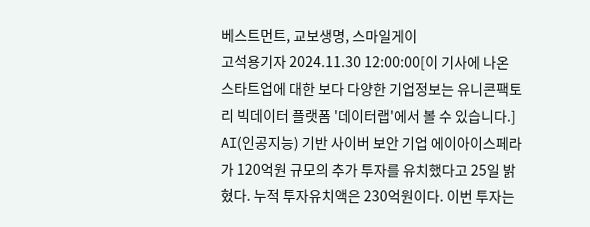베스트먼트, 교보생명, 스마일게이
고석용기자 2024.11.30 12:00:00[이 기사에 나온 스타트업에 대한 보다 다양한 기업정보는 유니콘팩토리 빅데이터 플랫폼 '데이터랩'에서 볼 수 있습니다.] AI(인공지능) 기반 사이버 보안 기업 에이아이스페라가 120억원 규모의 추가 투자를 유치했다고 25일 밝혔다. 누적 투자유치액은 230억원이다. 이번 투자는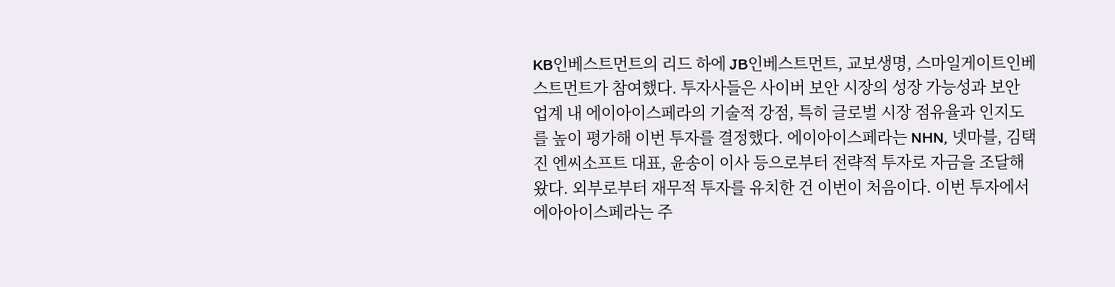KB인베스트먼트의 리드 하에 JB인베스트먼트, 교보생명, 스마일게이트인베스트먼트가 참여했다. 투자사들은 사이버 보안 시장의 성장 가능성과 보안 업계 내 에이아이스페라의 기술적 강점, 특히 글로벌 시장 점유율과 인지도를 높이 평가해 이번 투자를 결정했다. 에이아이스페라는 NHN, 넷마블, 김택진 엔씨소프트 대표, 윤송이 이사 등으로부터 전략적 투자로 자금을 조달해왔다. 외부로부터 재무적 투자를 유치한 건 이번이 처음이다. 이번 투자에서 에아아이스페라는 주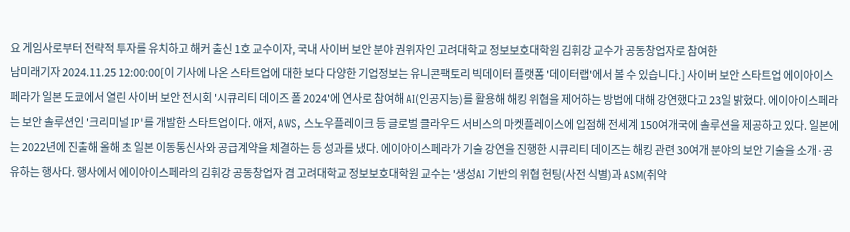요 게임사로부터 전략적 투자를 유치하고 해커 출신 1호 교수이자, 국내 사이버 보안 분야 권위자인 고려대학교 정보보호대학원 김휘강 교수가 공동창업자로 참여한
남미래기자 2024.11.25 12:00:00[이 기사에 나온 스타트업에 대한 보다 다양한 기업정보는 유니콘팩토리 빅데이터 플랫폼 '데이터랩'에서 볼 수 있습니다.] 사이버 보안 스타트업 에이아이스페라가 일본 도쿄에서 열린 사이버 보안 전시회 '시큐리티 데이즈 폴 2024'에 연사로 참여해 AI(인공지능)를 활용해 해킹 위협을 제어하는 방법에 대해 강연했다고 23일 밝혔다. 에이아이스페라는 보안 솔루션인 '크리미널 IP'를 개발한 스타트업이다. 애저, AWS, 스노우플레이크 등 글로벌 클라우드 서비스의 마켓플레이스에 입점해 전세계 150여개국에 솔루션을 제공하고 있다. 일본에는 2022년에 진출해 올해 초 일본 이동통신사와 공급계약을 체결하는 등 성과를 냈다. 에이아이스페라가 기술 강연을 진행한 시큐리티 데이즈는 해킹 관련 30여개 분야의 보안 기술을 소개·공유하는 행사다. 행사에서 에이아이스페라의 김휘강 공동창업자 겸 고려대학교 정보보호대학원 교수는 '생성AI 기반의 위협 헌팅(사전 식별)과 ASM(취약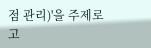점 관리)'을 주제로
고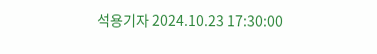석용기자 2024.10.23 17:30:00